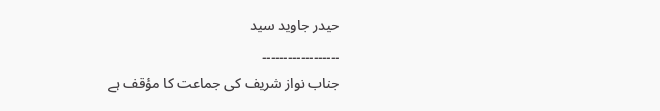حیدر جاوید سید
۔۔۔۔۔۔۔۔۔۔۔۔۔۔۔۔۔۔
جناب نواز شریف کی جماعت کا مؤقف ہے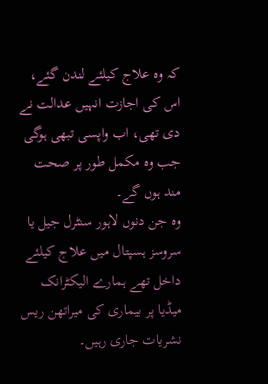کہ وہ علاج کیلئے لندن گئے، اس کی اجازت انہیں عدالت نے دی تھی، اب واپسی تبھی ہوگی جب وہ مکمل طور پر صحت مند ہوں گے۔
وہ جن دنوں لاہور سنٹرل جیل یا سروسز ہسپتال میں علاج کیلئے داخل تھے ہمارے الیکٹرانک میڈیا پر بیماری کی میراتھن ریس نشریات جاری رہیں۔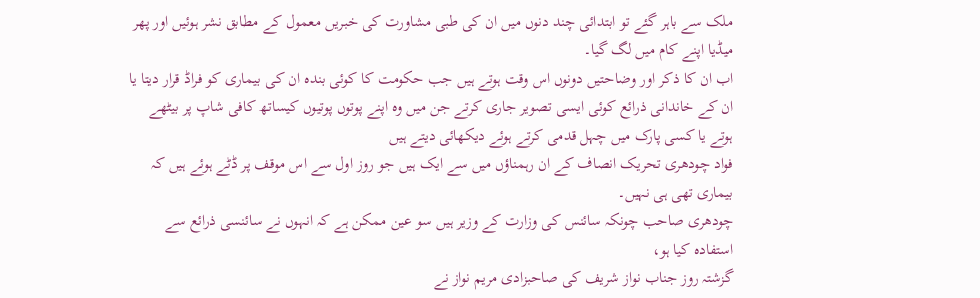ملک سے باہر گئے تو ابتدائی چند دنوں میں ان کی طبی مشاورت کی خبریں معمول کے مطابق نشر ہوئیں اور پھر میڈیا اپنے کام میں لگ گیا۔
اب ان کا ذکر اور وضاحتیں دونوں اس وقت ہوتے ہیں جب حکومت کا کوئی بندہ ان کی بیماری کو فراڈ قرار دیتا یا ان کے خاندانی ذرائع کوئی ایسی تصویر جاری کرتے جن میں وہ اپنے پوتوں پوتیوں کیساتھ کافی شاپ پر بیٹھے ہوتے یا کسی پارک میں چہل قدمی کرتے ہوئے دیکھائی دیتے ہیں
فواد چودھری تحریک انصاف کے ان رہمناؤں میں سے ایک ہیں جو روز اول سے اس موقف پر ڈٹے ہوئے ہیں کہ بیماری تھی ہی نہیں۔
چودھری صاحب چونکہ سائنس کی وزارت کے وزیر ہیں سو عین ممکن ہے کہ انہوں نے سائنسی ذرائع سے استفادہ کیا ہو،
گزشتہ روز جناب نواز شریف کی صاحبزادی مریم نواز نے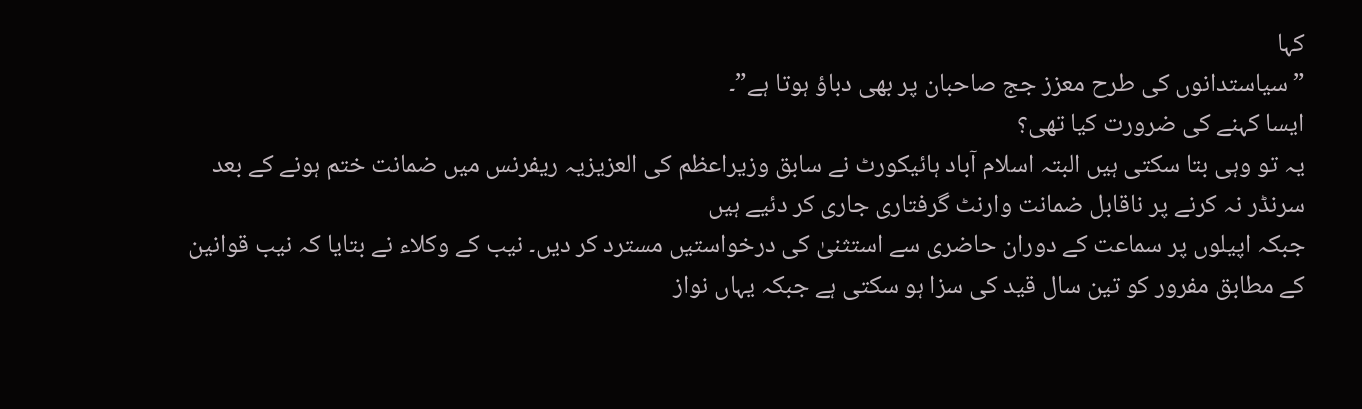کہا
”سیاستدانوں کی طرح معزز جج صاحبان پر بھی دباؤ ہوتا ہے”۔
ایسا کہنے کی ضرورت کیا تھی؟
یہ تو وہی بتا سکتی ہیں البتہ اسلام آباد ہائیکورٹ نے سابق وزیراعظم کی العزیزیہ ریفرنس میں ضمانت ختم ہونے کے بعد سرنڈر نہ کرنے پر ناقابل ضمانت وارنٹ گرفتاری جاری کر دئیے ہیں
جبکہ اپیلوں پر سماعت کے دوران حاضری سے استثنیٰ کی درخواستیں مسترد کر دیں۔ نیب کے وکلاء نے بتایا کہ نیب قوانین کے مطابق مفرور کو تین سال قید کی سزا ہو سکتی ہے جبکہ یہاں نواز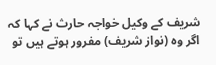شریف کے وکیل خواجہ حارث نے کہا کہ اگر وہ (نواز شریف) مفرور ہوتے ہیں تو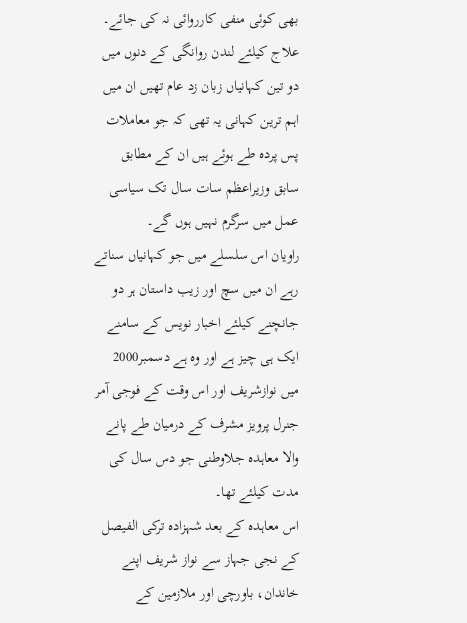بھی کوئی منفی کارروائی نہ کی جائے۔
علاج کیلئے لندن روانگی کے دنوں میں دو تین کہانیاں زبان زد عام تھیں ان میں اہم ترین کہانی یہ تھی کہ جو معاملات پس پردہ طے ہوئے ہیں ان کے مطابق سابق وزیراعظم سات سال تک سیاسی عمل میں سرگرم نہیں ہوں گے۔
راویان اس سلسلے میں جو کہانیاں سناتے رہے ان میں سچ اور زیب داستان ہر دو جانچنے کیلئے اخبار نویس کے سامنے ایک ہی چیز ہے اور وہ ہے دسمبر2000 میں نوازشریف اور اس وقت کے فوجی آمر جنرل پرویز مشرف کے درمیان طے پانے والا معاہدہ جلاوطنی جو دس سال کی مدت کیلئے تھا۔
اس معاہدہ کے بعد شہزادہ ترکی الفیصل کے نجی جہاز سے نواز شریف اپنے خاندان، باورچی اور ملازمین کے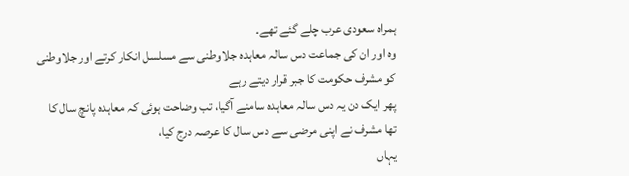ہمراہ سعودی عرب چلے گئے تھے۔
وہ اور ان کی جماعت دس سالہ معاہدہ جلاوطنی سے مسلسل انکار کرتے اور جلاوطنی کو مشرف حکومت کا جبر قرار دیتے رہے
پھر ایک دن یہ دس سالہ معاہدہ سامنے آگیا، تب وضاحت ہوئی کہ معاہدہ پانچ سال کا تھا مشرف نے اپنی مرضی سے دس سال کا عرصہ درج کیا،
یہاں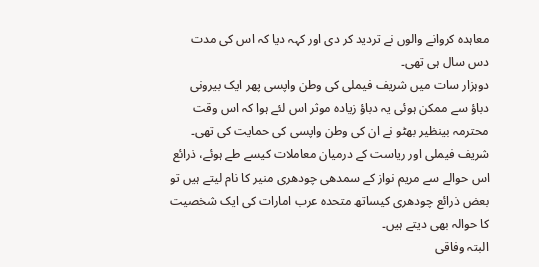معاہدہ کروانے والوں نے تردید کر دی اور کہہ دیا کہ اس کی مدت دس سال ہی تھی۔
دوہزار سات میں شریف فیملی کی وطن واپسی پھر ایک بیرونی دباؤ سے ممکن ہوئی یہ دباؤ زیادہ موثر اس لئے ہوا کہ اس وقت محترمہ بینظیر بھٹو نے ان کی وطن واپسی کی حمایت کی تھی۔
شریف فیملی اور ریاست کے درمیان معاملات کیسے طے ہوئے، ذرائع اس حوالے سے مریم نواز کے سمدھی چودھری منیر کا نام لیتے ہیں تو بعض ذرائع چودھری کیساتھ متحدہ عرب امارات کی ایک شخصیت کا حوالہ بھی دیتے ہیں۔
البتہ وفاقی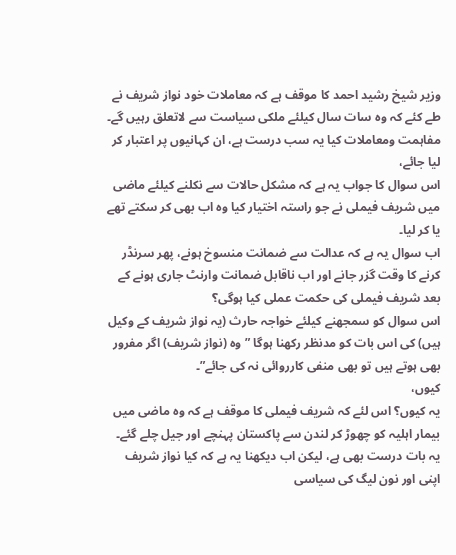وزیر شیخ رشید احمد کا موقف ہے کہ معاملات خود نواز شریف نے طے کئے کہ وہ سات سال کیلئے ملکی سیاست سے لاتعلق رہیں گے۔
مفاہمت ومعاملات کیا یہ سب درست ہے، ان کہانیوں پر اعتبار کر لیا جائے،
اس سوال کا جواب یہ ہے کہ مشکل حالات سے نکلنے کیلئے ماضی میں شریف فیملی نے جو راستہ اختیار کیا وہ اب بھی کر سکتے تھے یا کر لیا۔
اب سوال یہ ہے کہ عدالت سے ضمانت منسوخ ہونے، پھر سرنڈر کرنے کا وقت گزر جانے اور اب ناقابل ضمانت وارنٹ جاری ہونے کے بعد شریف فیملی کی حکمت عملی کیا ہوگی؟
اس سوال کو سمجھنے کیلئے خواجہ حارث (یہ نواز شریف کے وکیل ہیں) کی اس بات کو مدنظر رکھنا ہوگا ”وہ (نواز شریف) اگر مفرور بھی ہوتے ہیں تو بھی منفی کارروائی نہ کی جائے”۔
کیوں،
یہ کیوں؟ اس لئے کہ شریف فیملی کا موقف ہے کہ وہ ماضی میں بیمار اہلیہ کو چھوڑ کر لندن سے پاکستان پہنچے اور جیل چلے گئے۔
یہ بات درست بھی ہے، لیکن اب دیکھنا یہ ہے کہ کیا نواز شریف اپنی اور نون لیگ کی سیاسی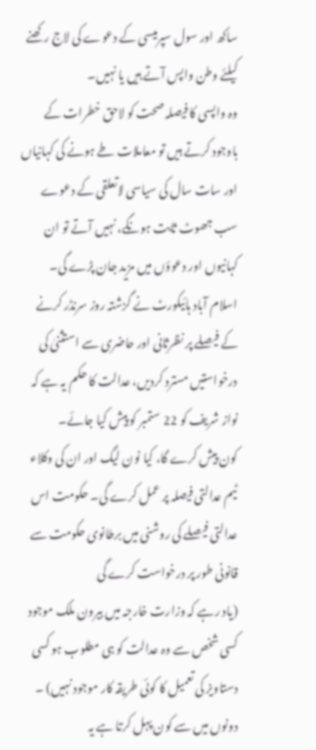ساکھ اور سول سپرمیسی کے دعوے کی لاج رکھنے کیلئے وطن واپس آتے ہیں یا نہیں۔
وہ واپسی کا فیصلہ صحت کو لاحق خطرات کے باوجود کرتے ہیں تو معاملات طے ہونے کی کہانیاں اور سات سال کی سیاسی لاتعلقی کے دعوے سب جھوٹ ثابت ہونگے، نہیں آتے تو ان کہانیوں اور دعوؤں میں مزید جان پڑے گی۔
اسلام آباد ہائیکورٹ نے گزشتہ روز سرنڈر کرنے کے فیصلے پر نظرثانی اور حاضری سے استثنیٰ کی درخواستیں مسترد کردیں، عدالت کا حکم یہ ہے کہ نواز شریف کو 22 ستمبر کو پیش کیا جائے۔
کون پیش کرے گا، کیا نون لیگ اور ان کی وکلاء ٹیم عدالتی فیصلہ پر عمل کرے گی۔ حکومت اس عدالتی فیصلے کی روشنی میں برطانوی حکومت سے قانونی طور پر درخواست کرے گی
(یاد رہے کہ وزارت خارجہ میں بیرون ملک موجود کسی شخص سے وہ عدالت کو ہی مطلوب ہو کسی دستاویز کی تعمیل کا کوئی طریقہ کار موجود نہیں) ۔
دونوں میں سے کون پہل کرتا ہے یہ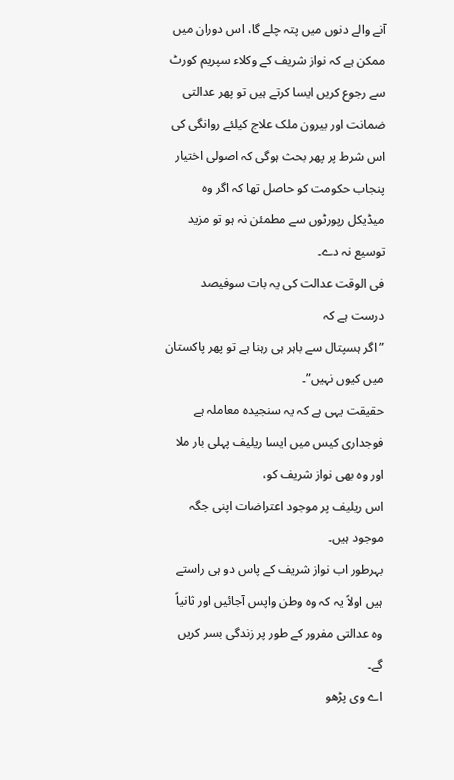آنے والے دنوں میں پتہ چلے گا، اس دوران میں ممکن ہے کہ نواز شریف کے وکلاء سپریم کورٹ سے رجوع کریں ایسا کرتے ہیں تو پھر عدالتی ضمانت اور بیرون ملک علاج کیلئے روانگی کی اس شرط پر پھر بحث ہوگی کہ اصولی اختیار پنجاب حکومت کو حاصل تھا کہ اگر وہ میڈیکل رپورٹوں سے مطمئن نہ ہو تو مزید توسیع نہ دے۔
فی الوقت عدالت کی یہ بات سوفیصد درست ہے کہ
”اگر ہسپتال سے باہر ہی رہنا ہے تو پھر پاکستان میں کیوں نہیں”۔
حقیقت یہی ہے کہ یہ سنجیدہ معاملہ ہے فوجداری کیس میں ایسا ریلیف پہلی بار ملا اور وہ بھی نواز شریف کو،
اس ریلیف پر موجود اعتراضات اپنی جگہ موجود ہیں۔
بہرطور اب نواز شریف کے پاس دو ہی راستے ہیں اولاً یہ کہ وہ وطن واپس آجائیں اور ثانیاً وہ عدالتی مفرور کے طور پر زندگی بسر کریں گے۔
اے وی پڑھو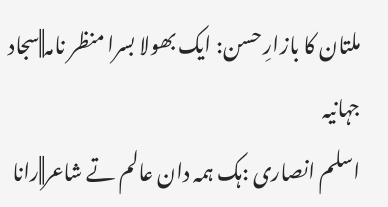ملتان کا بازارِ حسن: ایک بھولا بسرا منظر نامہ||سجاد جہانیہ
اسلم انصاری :ہک ہمہ دان عالم تے شاعر||رانا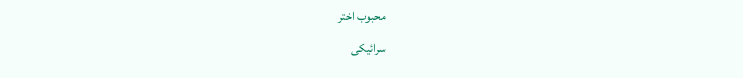محبوب اختر
سرائیکی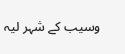وسیب کے شہر لیہ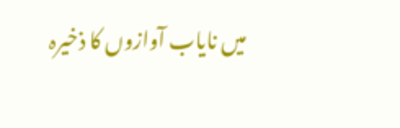میں نایاب آوازوں کا ذخیرہ